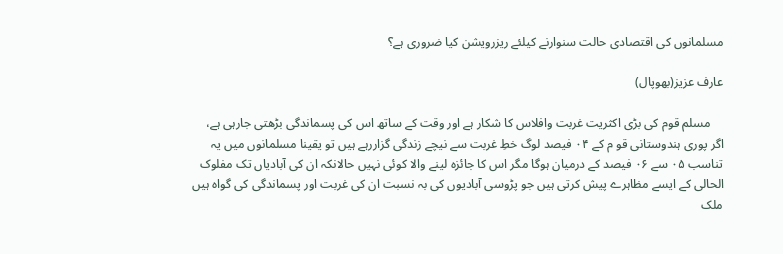مسلمانوں کی اقتصادی حالت سنوارنے کیلئے ریزرویشن کیا ضروری ہے؟

عارف عزیز(بھوپال)

    مسلم قوم کی بڑی اکثریت غربت وافلاس کا شکار ہے اور وقت کے ساتھ اس کی پسماندگی بڑھتی جارہی ہے، اگر پوری ہندوستانی قو م کے ۰۴ فیصد لوگ خطِ غربت سے نیچے زندگی گزاررہے ہیں تو یقینا مسلمانوں میں یہ تناسب ۰۵ سے ۰۶ فیصد کے درمیان ہوگا مگر اس کا جائزہ لینے والا کوئی نہیں حالانکہ ان کی آبادیاں تک مفلوک الحالی کے ایسے مظاہرے پیش کرتی ہیں جو پڑوسی آبادیوں کی بہ نسبت ان کی غربت اور پسماندگی کی گواہ ہیں ملک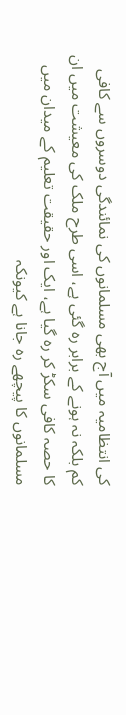کی انتظامیہ میں آج بھی مسلمانوں کی نمائندگی دوسروں سے کافی کم بلکہ نہ ہونے کے برابر رہ گئی ہے، اسی طرح ملک کی معیشت میں ان کا حصہ کافی سکڑ کر رہ گیا ہے، ایک اور حقیقت تعلیم کے میدان میں مسلمانوں کا پیچھے رہ جانا ہے کیونکہ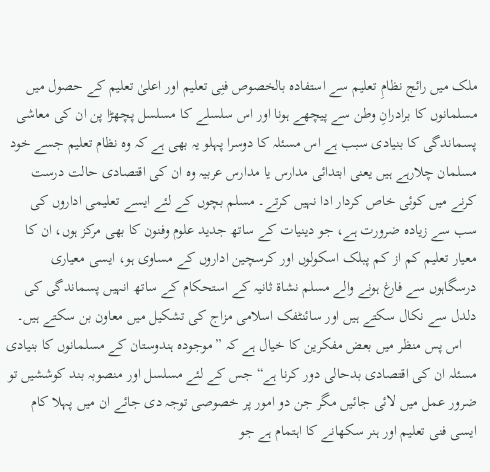ملک میں رائج نظامِ تعلیم سے استفادہ بالخصوص فنِی تعلیم اور اعلیٰ تعلیم کے حصول میں مسلمانوں کا برادرانِ وطن سے پیچھے ہونا اور اس سلسلے کا مسلسل پچھڑا پن ان کی معاشی پسماندگی کا بنیادی سبب ہے اس مسئلہ کا دوسرا پہلو یہ بھی ہے کہ وہ نظام تعلیم جسے خود مسلمان چلارہے ہیں یعنی ابتدائی مدارس یا مدارس عربیہ وہ ان کی اقتصادی حالت درست کرنے میں کوئی خاص کردار ادا نہیں کرتے۔ مسلم بچوں کے لئے ایسے تعلیمی اداروں کی سب سے زیادہ ضرورت ہے، جو دینیات کے ساتھ جدید علوم وفنون کا بھی مرکز ہوں، ان کا معیار تعلیم کم از کم پبلک اسکولوں اور کرسچین اداروں کے مساوی ہو، ایسی معیاری درسگاہوں سے فارغ ہونے والے مسلم نشاۃ ثانیہ کے استحکام کے ساتھ انہیں پسماندگی کی دلدل سے نکال سکتے ہیں اور سائنٹفک اسلامی مزاج کی تشکیل میں معاون بن سکتے ہیں۔
    اس پس منظر میں بعض مفکرین کا خیال ہے کہ ”موجودہ ہندوستان کے مسلمانوں کا بنیادی مسئلہ ان کی اقتصادی بدحالی دور کرنا ہے“ جس کے لئے مسلسل اور منصوبہ بند کوششیں تو ضرور عمل میں لائی جائیں مگر جن دو امور پر خصوصی توجہ دی جائے ان میں پہلا کام ایسی فنی تعلیم اور ہنر سکھانے کا اہتمام ہے جو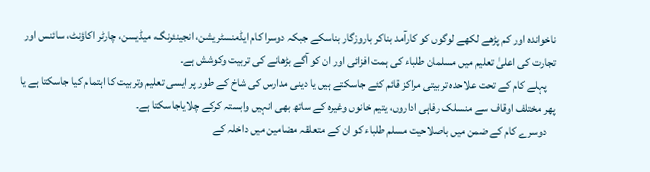ناخواندہ اور کم پڑھے لکھے لوگوں کو کارآمد بناکر باروزگار بناسکے جبکہ دوسرا کام ایڈمنسٹریشن، انجینئرنگ، میڈیسن، چارٹر اکاؤنٹ، سائنس اور تجارت کی اعلیٰ تعلیم میں مسلمان طلباء کی ہمت افزائی اور ان کو آگے بڑھانے کی تربیت وکوشش ہے۔
    پہلے کام کے تحت علاحدہ تربیتی مراکز قائم کئے جاسکتے ہیں یا دینی مدارس کی شاخ کے طور پر ایسی تعلیم وتربیت کا اہتمام کیا جاسکتا ہے یا پھر مختلف اوقاف سے منسلک رفاہی اداروں، یتیم خانوں وغیرہ کے ساتھ بھی انہیں وابستہ کرکے چلایاجاسکتا ہے۔
    دوسرے کام کے ضمن میں باصلاحیت مسلم طلباء کو ان کے متعلقہ مضامین میں داخلہ کے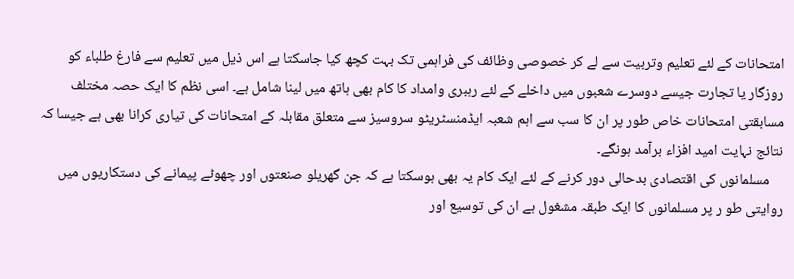امتحانات کے لئے تعلیم وتربیت سے لے کر خصوصی وظائف کی فراہمی تک بہت کچھ کیا جاسکتا ہے اس ذیل میں تعلیم سے فارغ طلباء کو روزگار یا تجارت جیسے دوسرے شعبوں میں داخلے کے لئے رہبری وامداد کا کام بھی ہاتھ میں لینا شامل ہے۔ اسی نظم کا ایک حصہ مختلف مسابقتی امتحانات خاص طور پر ان کا سب سے اہم شعبہ ایڈمنسٹریٹو سروسیز سے متعلق مقابلہ کے امتحانات کی تیاری کرانا بھی ہے جیسا کہ نتائج نہایت امید افزاء برآمد ہونگے۔
    مسلمانوں کی اقتصادی بدحالی دور کرنے کے لئے ایک کام یہ بھی ہوسکتا ہے کہ جن گھریلو صنعتوں اور چھوٹے پیمانے کی دستکاریوں میں روایتی طو ر پر مسلمانوں کا ایک طبقہ مشغول ہے ان کی توسیع اور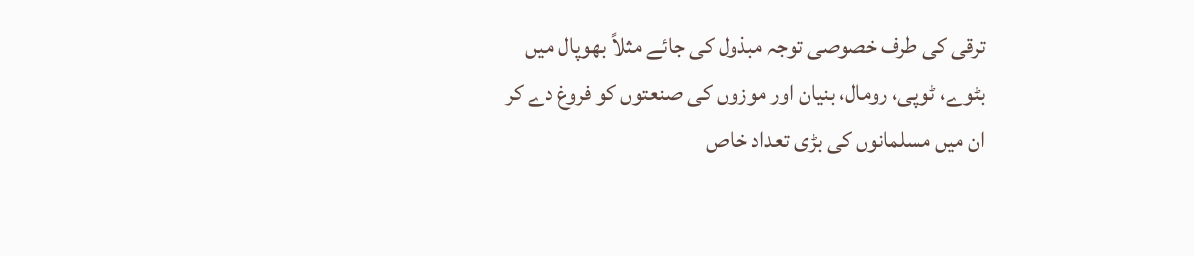ترقی کی طرف خصوصی توجہ مبذول کی جائے مثلاً بھوپال میں بٹوے، ٹوپی، رومال، بنیان اور موزوں کی صنعتوں کو فروغ دے کر ان میں مسلمانوں کی بڑی تعداد خاص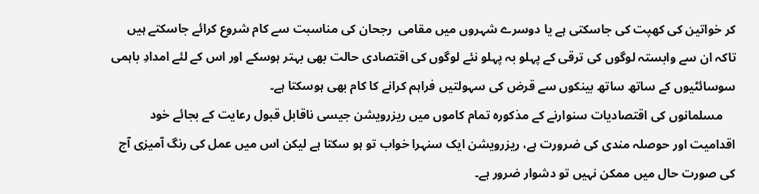کر خواتین کی کھپت کی جاسکتی ہے یا دوسرے شہروں میں مقامی  رجحان کی مناسبت سے کام شروع کرائے جاسکتے ہیں تاکہ ان سے وابستہ لوگوں کی ترقی کے پہلو بہ پہلو نئے لوگوں کی اقتصادی حالت بھی بہتر ہوسکے اور اس کے لئے امدادِ باہمی سوسائٹیوں کے ساتھ ساتھ بینکوں سے قرض کی سہولتیں فراہم کرانے کا کام بھی ہوسکتا ہے۔
    مسلمانوں کی اقتصادیات سنوارنے کے مذکورہ تمام کاموں میں ریزرویشن جیسی ناقابل قبول رعایت کے بجائے خود اقدامیت اور حوصلہ مندی کی ضرورت ہے، ریزرویشن ایک سنہرا خواب تو ہو سکتا ہے لیکن اس میں عمل کی رنگ آمیزی آج کی صورت حال میں ممکن نہیں تو دشوار ضرور ہے۔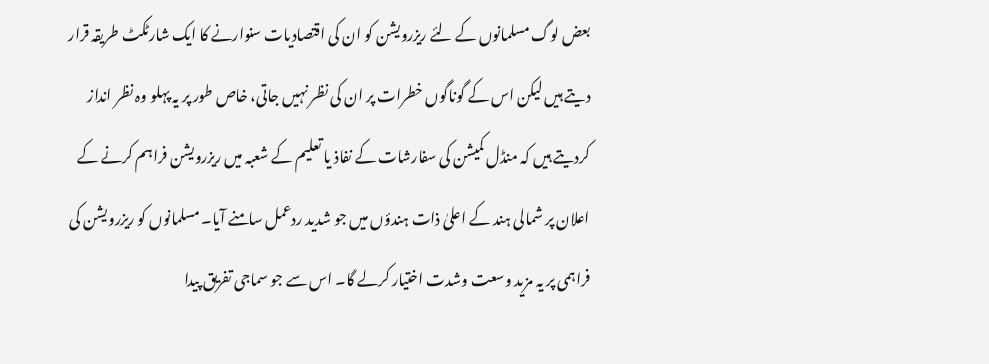بعض لوگ مسلمانوں کے لئے ریزرویشن کو ان کی اقتصادیات سنوارنے کا ایک شارٹکٹ طریقہ قرار دیتے ہیں لیکن اس کے گوناگوں خطرات پر ان کی نظر نہیں جاتی، خاص طور پر یہ پہلو وہ نظر انداز کردیتے ہیں کہ منڈل کمیشن کی سفارشات کے نفاذ یا تعلیم کے شعبہ میں ریزرویشن فراہم کرنے کے اعلان پر شمالی ہند کے اعلیٰ ذات ہندؤں میں جو شدید ردعمل سامنے آیا۔ مسلمانوں کو ریزرویشن کی فراہمی پر یہ مزید وسعت وشدت اختیار کرلے گا۔ اس سے جو سماجی تفریق پیدا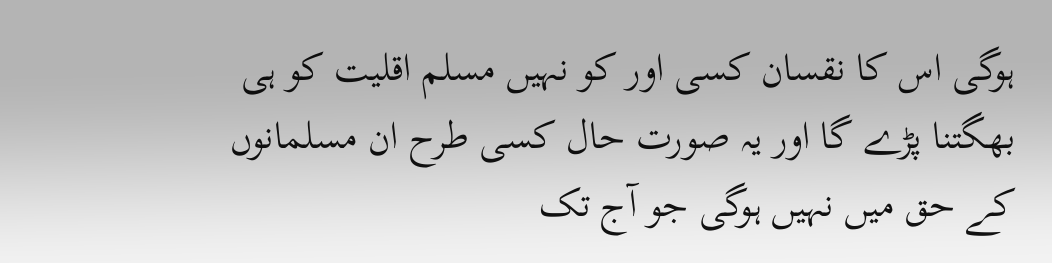ہوگی اس کا نقسان کسی اور کو نہیں مسلم اقلیت کو ہی بھگتنا پڑے گا اور یہ صورت حال کسی طرح ان مسلمانوں کے حق میں نہیں ہوگی جو آج تک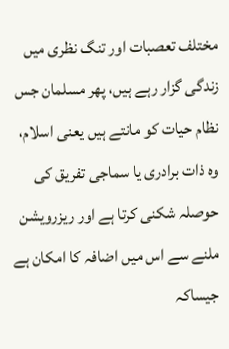مختلف تعصبات اور تنگ نظری میں زندگی گزار رہے ہیں، پھر مسلمان جس نظام حیات کو مانتے ہیں یعنی اسلام، وہ ذات برادری یا سماجی تفریق کی حوصلہ شکنی کرتا ہے اور ریزرویشن ملنے سے اس میں اضافہ کا امکان ہے جیساکہ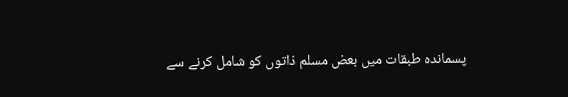پسماندہ طبقات میں بعض مسلم ذاتوں کو شامل کرنے سے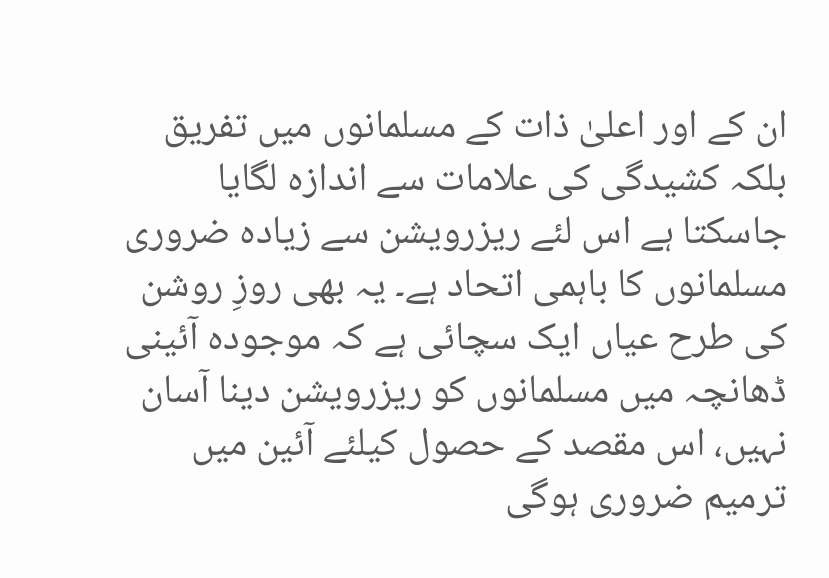ان کے اور اعلیٰ ذات کے مسلمانوں میں تفریق بلکہ کشیدگی کی علامات سے اندازہ لگایا جاسکتا ہے اس لئے ریزرویشن سے زیادہ ضروری مسلمانوں کا باہمی اتحاد ہے۔ یہ بھی روزِ روشن کی طرح عیاں ایک سچائی ہے کہ موجودہ آئینی ڈھانچہ میں مسلمانوں کو ریزرویشن دینا آسان نہیں، اس مقصد کے حصول کیلئے آئین میں ترمیم ضروری ہوگی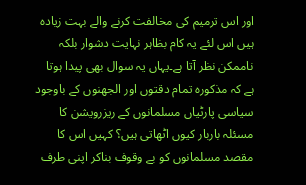اور اس ترمیم کی مخالفت کرنے والے بہت زیادہ ہیں اس لئے یہ کام بظاہر نہایت دشوار بلکہ ناممکن نظر آتا ہے۔یہاں یہ سوال بھی پیدا ہوتا ہے کہ مذکورہ تمام دقتوں اور الجھنوں کے باوجود سیاسی پارٹیاں مسلمانوں کے ریزرویشن کا مسئلہ باربار کیوں اٹھاتی ہیں؟ کہیں اس کا مقصد مسلمانوں کو بے وقوف بناکر اپنی طرف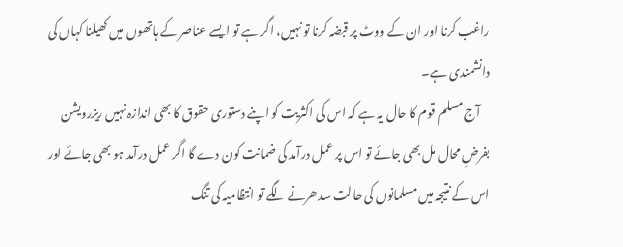راغب کرنا اور ان کے ووٹ پر قبضہ کرنا تو نہیں، اگر ہے تو ایسے عناصر کے ہاتھوں میں کھیلنا کہاں کی دانشمندی ہے۔
    آج مسلم قوم کا حال یہ ہے کہ اس کی اکثریت کو اپنے دستوری حقوق کا بھی اندازہ نہیں ریزرویشن بفرضِ محال مل بھی جائے تو اس پر عمل درآمد کی ضمانت کون دے گا اگر عمل درآمد ہو بھی جائے اور اس کے نتیجہ میں مسلمانوں کی حالت سدھرنے لگے تو انتظامیہ کی تنگ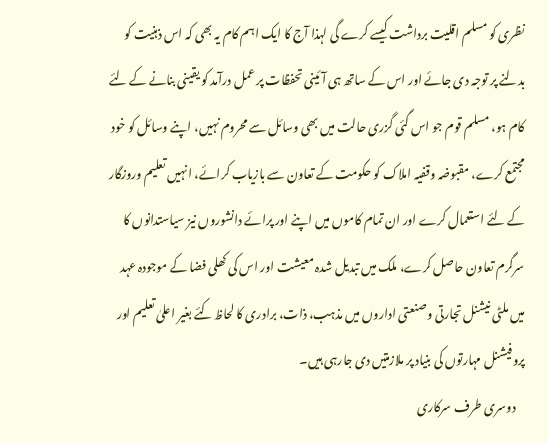نظری کو مسلم اقلیت برداشت کیسے کرے گی لہذا آج کا ایک اہم کام یہ بھی کہ اس ذہنیت کو بدلنے پر توجہ دی جائے اور اس کے ساتھ ہی آئینی تحفظات پر عمل درآمد کو یقینی بنانے کے لئے کام ہو، مسلم قوم جو اس گئی گزری حالت میں بھی وسائل سے محروم نہیں، اپنے وسائل کو خود مجتمع کرے، مقبوضہ وقفیہ املاک کو حکومت کے تعاون سے بازیاب کرائے، انہیں تعلیم وروزگار کے لئے استعمال کرے اور ان تمام کاموں میں اپنے اور پرائے دانشوروں نیز سیاستدانوں کا سرگرم تعاون حاصل کرے، ملک میں تبدیل شدہ معیشت اور اس کی کھلی فضا کے موجودہ عہد میں ملٹی نیشنل تجارتی وصنعتی اداروں میں مذہب، ذات، برادری کا لحاظ کئے بغیر اعلیٰ تعلیم اور پروفیشنل مہارتوں کی بنیاد پر ملازمتیں دی جارہی ہیں۔
    دوسری طرف سرکاری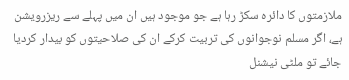ملازمتوں کا دائرہ سکڑ رہا ہے جو موجود ہیں ان میں پہلے سے ریزرویشن ہے، اگر مسلم نوجوانوں کی تربیت کرکے ان کی صلاحیتوں کو بیدار کردیا جائے تو ملٹی نیشنل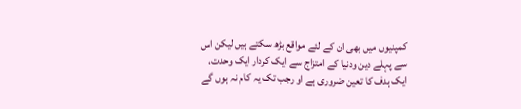کمپنیوں میں بھی ان کے لئے مواقع بڑھ سکتے ہیں لیکن اس سے پہلے دین ودنیا کے امتزاج سے ایک کردار ایک وحدت، ایک ہدف کا تعین ضروری ہے او رجب تک یہ کام نہ ہوں گے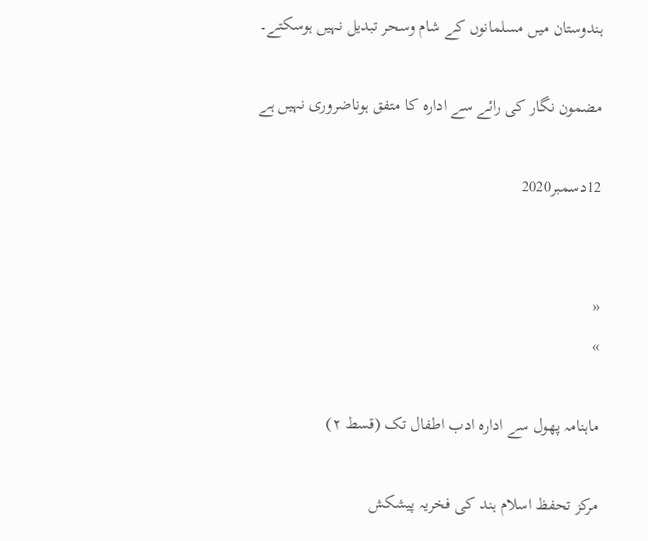ہندوستان میں مسلمانوں کے شام وسحر تبدیل نہیں ہوسکتے۔

مضمون نگار کی رائے سے ادارہ کا متفق ہوناضروری نہیں ہے

12دسمبر2020


«
»

ماہنامہ پھول سے ادارہ ادب اطفال تک (قسط ۲)

مرکز تحفظ اسلام ہند کی فخریہ پیشکش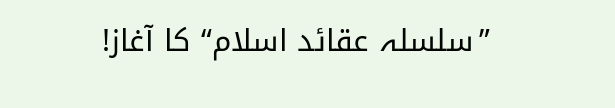”سلسلہ عقائد اسلام“ کا آغاز!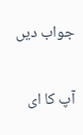جواب دیں

آپ کا ای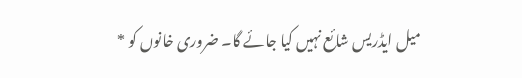میل ایڈریس شائع نہیں کیا جائے گا۔ ضروری خانوں کو *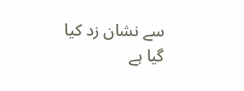سے نشان زد کیا گیا ہے